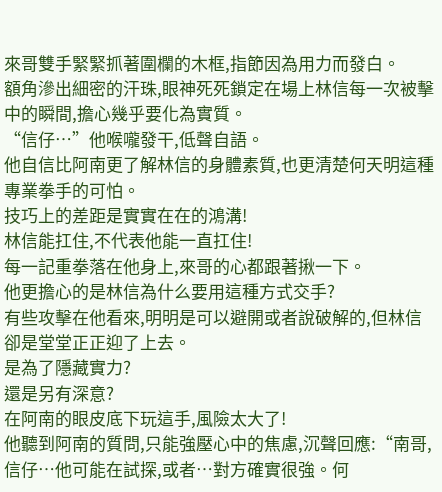來哥雙手緊緊抓著圍欄的木框,指節因為用力而發白。
額角滲出細密的汗珠,眼神死死鎖定在場上林信每一次被擊中的瞬間,擔心幾乎要化為實質。
“信仔…”他喉嚨發干,低聲自語。
他自信比阿南更了解林信的身體素質,也更清楚何天明這種專業拳手的可怕。
技巧上的差距是實實在在的鴻溝!
林信能扛住,不代表他能一直扛住!
每一記重拳落在他身上,來哥的心都跟著揪一下。
他更擔心的是林信為什么要用這種方式交手?
有些攻擊在他看來,明明是可以避開或者說破解的,但林信卻是堂堂正正迎了上去。
是為了隱藏實力?
還是另有深意?
在阿南的眼皮底下玩這手,風險太大了!
他聽到阿南的質問,只能強壓心中的焦慮,沉聲回應:“南哥,信仔…他可能在試探,或者…對方確實很強。何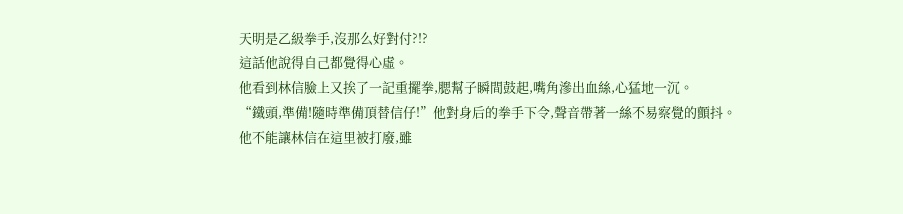天明是乙級拳手,沒那么好對付?!?
這話他說得自己都覺得心虛。
他看到林信臉上又挨了一記重擺拳,腮幫子瞬間鼓起,嘴角滲出血絲,心猛地一沉。
“鐵頭,準備!隨時準備頂替信仔!”他對身后的拳手下令,聲音帶著一絲不易察覺的顫抖。
他不能讓林信在這里被打廢,雖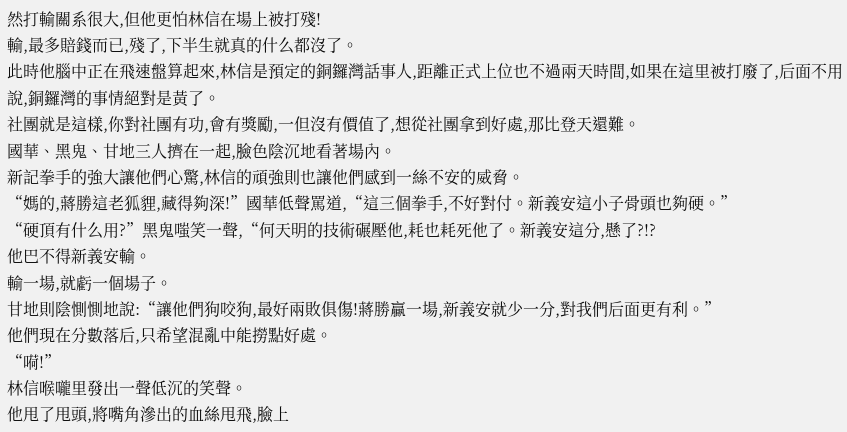然打輸關系很大,但他更怕林信在場上被打殘!
輸,最多賠錢而已,殘了,下半生就真的什么都沒了。
此時他腦中正在飛速盤算起來,林信是預定的銅鑼灣話事人,距離正式上位也不過兩天時間,如果在這里被打廢了,后面不用說,銅鑼灣的事情絕對是黃了。
社團就是這樣,你對社團有功,會有獎勵,一但沒有價值了,想從社團拿到好處,那比登天還難。
國華、黑鬼、甘地三人擠在一起,臉色陰沉地看著場內。
新記拳手的強大讓他們心驚,林信的頑強則也讓他們感到一絲不安的威脅。
“媽的,蔣勝這老狐貍,藏得夠深!”國華低聲罵道,“這三個拳手,不好對付。新義安這小子骨頭也夠硬。”
“硬頂有什么用?”黑鬼嗤笑一聲,“何天明的技術碾壓他,耗也耗死他了。新義安這分,懸了?!?
他巴不得新義安輸。
輸一場,就虧一個場子。
甘地則陰惻惻地說:“讓他們狗咬狗,最好兩敗俱傷!蔣勝贏一場,新義安就少一分,對我們后面更有利。”
他們現在分數落后,只希望混亂中能撈點好處。
“嗬!”
林信喉嚨里發出一聲低沉的笑聲。
他甩了甩頭,將嘴角滲出的血絲甩飛,臉上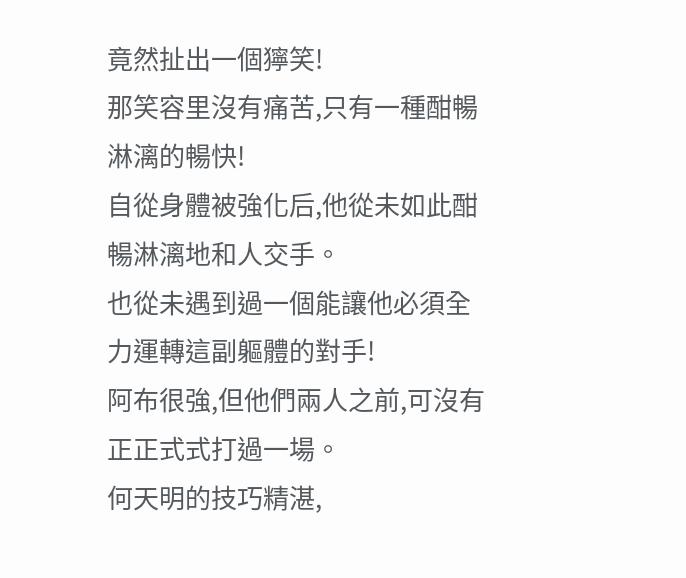竟然扯出一個獰笑!
那笑容里沒有痛苦,只有一種酣暢淋漓的暢快!
自從身體被強化后,他從未如此酣暢淋漓地和人交手。
也從未遇到過一個能讓他必須全力運轉這副軀體的對手!
阿布很強,但他們兩人之前,可沒有正正式式打過一場。
何天明的技巧精湛,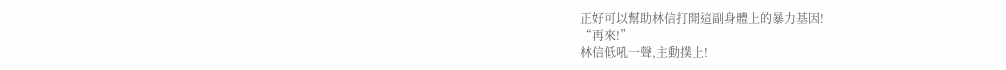正好可以幫助林信打開這副身體上的暴力基因!
“再來!”
林信低吼一聲,主動撲上!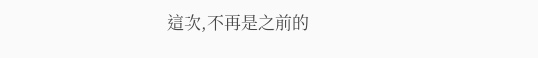這次,不再是之前的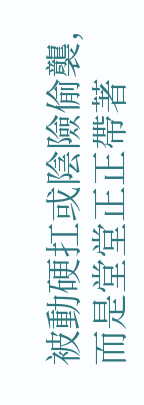被動硬扛或陰險偷襲,而是堂堂正正帶著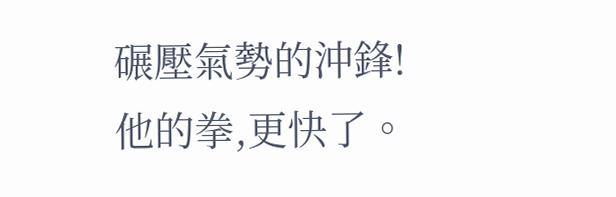碾壓氣勢的沖鋒!
他的拳,更快了。